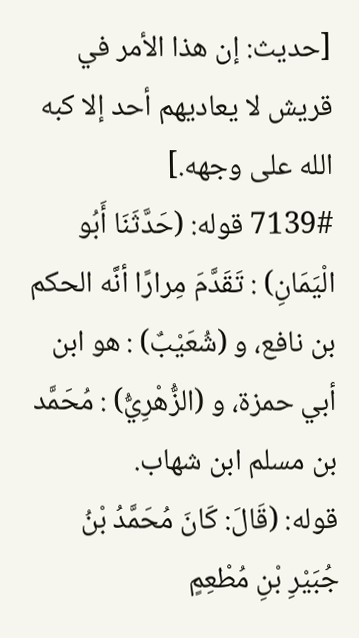[حديث: إن هذا الأمر في قريش لا يعاديهم أحد إلا كبه الله على وجهه.]
7139# قوله: (حَدَّثَنَا أَبُو الْيَمَانِ) : تَقَدَّمَ مِرارًا أنَّه الحكم بن نافع، و (شُعَيْبٌ) : هو ابن أبي حمزة، و (الزُّهْرِيُّ) : مُحَمَّد بن مسلم ابن شهاب.
قوله: (قَالَ: كَانَ مُحَمَّدُ بْنُ جُبَيْرِ بْنِ مُطْعِمٍ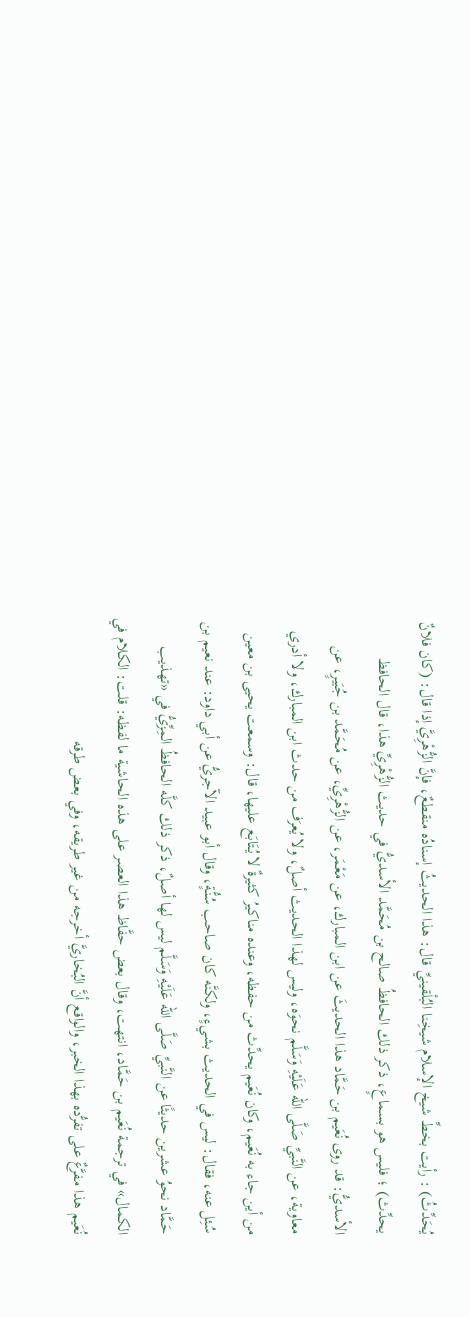يُحَدِّثُ) : رأيت بخطِّ شيخ الإسلام شيخِنا البُلْقينيِّ قال: هذا الحديثُ إسنادُه منقطعٌ، فإنَّ الزُّهْرِيَّ إذا قال: (كان فلانٌ يحدِّث) ؛ فليس هو بسماعٍ، ذكر ذلك الحافظُ صالح بن مُحَمَّد الأسديُّ في حديث الزُّهْرِيِّ هذا، قال الحافظ الأسديُّ: قد روى نُعَيم بن حَمَّاد هذا الحديثَ عن ابن المبارك، عن مَعْمَر، عن الزُّهْرِيِّ، عن مُحَمَّد بن جُبَيرٍ، عن معاوية، عن النَّبيِّ صَلَّى الله عَلَيْهِ وَسَلَّم نحوَه، وليس لهذا الحديث أصلٌ، ولا يُعرَف من حدث ابن المبارك، ولا أدري من أين جاء به نُعَيم، وكان نُعَيم يحدِّث من حفظه، وعنده مناكيرُ كثيرةٌ لا يُتَابَع عليها، قال: وسمعت يحيى بن معين سُئِل عنه، فقال: ليس في الحديث بشيءٍ، ولكنَّه كان صاحب سُنُّةٍ، وقال أبو عبيد الآجريُّ عن أبي داود: عند نعيم بن حَمَّاد نحوُ عشرين حديثًا عن النَّبيِّ صَلَّى الله عَلَيْهِ وَسَلَّم ليس لها أصلٌ، ذكر ذلك كلَّه الحافظُ المِزِّيُّ في «تهذيب الكمال» في ترجمة نُعَيم بن حَمَّاد، انتهت، وقال بعض حفَّاظ هذا العصر على هذه الحاشية ما لفظه: قلت: الكلام في نُعَيم هذا مفرَّعٌ على تفرُّده بهذا الخبر، والواقع أنَّ البُخاريَّ أخرجه من غير طريقه، وفي بعض طرقه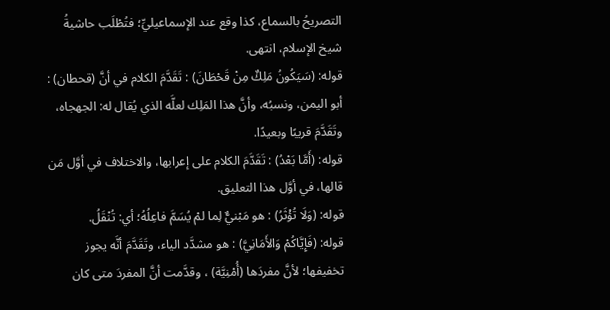التصريحُ بالسماع، كذا وقع عند الإسماعيليِّ؛ فتُطْلَب حاشيةُ شيخ الإسلام، انتهى.
قوله: (سَيَكُونُ مَلِكٌ مِنْ قَحْطَانَ) : تَقَدَّمَ الكلام في أنَّ (قحطان) : أبو اليمن، ونسبُه، وأنَّ هذا المَلِك لعلَّه الذي يُقال له: الجهجاه، وتَقَدَّمَ قريبًا وبعيدًا.
قوله: (أَمَّا بَعْدُ) : تَقَدَّمَ الكلام على إعرابها، والاختلاف في أوَّل مَن قالها، في أوَّل هذا التعليق.
قوله: (وَلَا تُؤْثَرُ) : هو مَبْنيٌّ لِما لمْ يُسَمَّ فاعِلُهُ؛ أي: تُنْقَلُ.
قوله: (فَإِيَّاكُمْ وَالأَمَانِيَّ) : هو مشدَّد الياء، وتَقَدَّمَ أنَّه يجوز تخفيفها؛ لأنَّ مفردَها (أُمْنِيَّة) ، وقدَّمت أنَّ المفردَ متى كان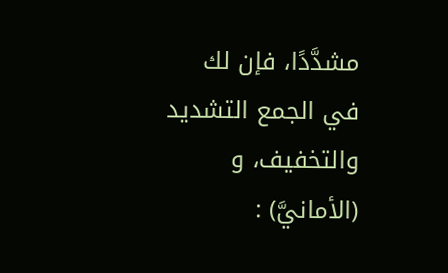مشدَّدًا، فإن لك في الجمع التشديد والتخفيف، و (الأمانيَّ) :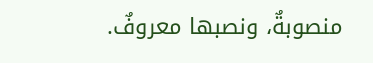منصوبةٌ، ونصبها معروفٌ.